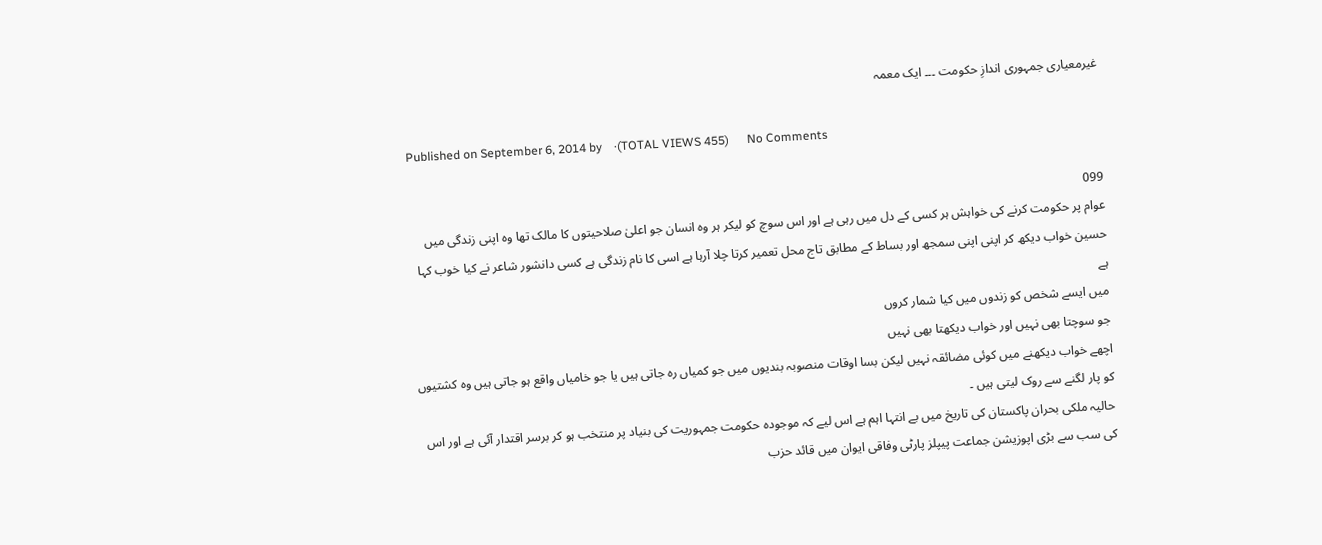غیرمعیاری جمہوری اندازِ حکومت ۔۔۔ ایک معمہ

Published on September 6, 2014 by    ·(TOTAL VIEWS 455)      No Comments

099
عوام پر حکومت کرنے کی خواہش ہر کسی کے دل میں رہی ہے اور اس سوچ کو لیکر ہر وہ انسان جو اعلیٰ صلاحیتوں کا مالک تھا وہ اپنی زندگی میں حسین خواب دیکھ کر اپنی اپنی سمجھ اور بساط کے مطابق تاج محل تعمیر کرتا چلا آرہا ہے اسی کا نام زندگی ہے کسی دانشور شاعر نے کیا خوب کہا ہے
میں ایسے شخص کو زندوں میں کیا شمار کروں
جو سوچتا بھی نہیں اور خواب دیکھتا بھی نہیں
اچھے خواب دیکھنے میں کوئی مضائقہ نہیں لیکن بسا اوقات منصوبہ بندیوں میں جو کمیاں رہ جاتی ہیں یا جو خامیاں واقع ہو جاتی ہیں وہ کشتیوں کو پار لگنے سے روک لیتی ہیں ۔
حالیہ ملکی بحران پاکستان کی تاریخ میں بے انتہا اہم ہے اس لیے کہ موجودہ حکومت جمہوریت کی بنیاد پر منتخب ہو کر برسر اقتدار آئی ہے اور اس کی سب سے بڑی اپوزیشن جماعت پیپلز پارٹی وفاقی ایوان میں قائد حزب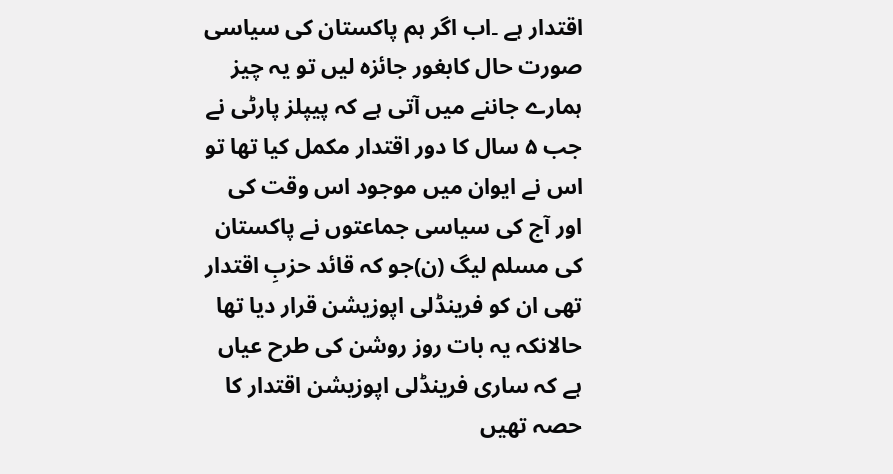اقتدار ہے ۔اب اگر ہم پاکستان کی سیاسی صورت حال کابغور جائزہ لیں تو یہ چیز ہمارے جاننے میں آتی ہے کہ پیپلز پارٹی نے جب ۵ سال کا دور اقتدار مکمل کیا تھا تو اس نے ایوان میں موجود اس وقت کی اور آج کی سیاسی جماعتوں نے پاکستان کی مسلم لیگ (ن)جو کہ قائد حزبِ اقتدار تھی ان کو فرینڈلی اپوزیشن قرار دیا تھا حالانکہ یہ بات روز روشن کی طرح عیاں ہے کہ ساری فرینڈلی اپوزیشن اقتدار کا حصہ تھیں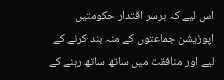اس لیے کہ برسر اقتدار حکومتیں اپوزیشن جماعتوں کے منہ بند کرنے کے لیے اور منافقت میں ساتھ ساتھ رہنے کے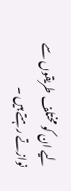لیے ان کو مختلف طریقوں سے نوازتے رہتے ہیں ۔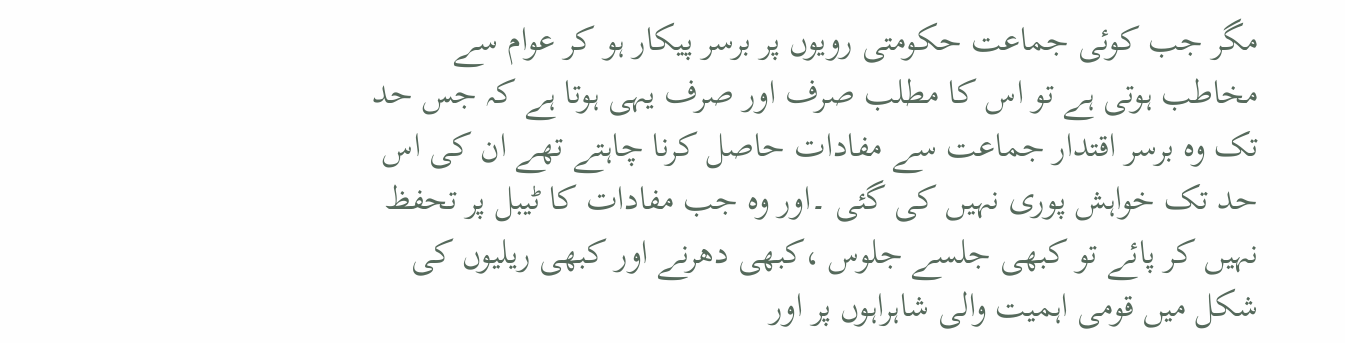مگر جب کوئی جماعت حکومتی رویوں پر برسر پیکار ہو کر عوام سے مخاطب ہوتی ہے تو اس کا مطلب صرف اور صرف یہی ہوتا ہے کہ جس حد تک وہ برسر اقتدار جماعت سے مفادات حاصل کرنا چاہتے تھے ان کی اس حد تک خواہش پوری نہیں کی گئی ۔اور وہ جب مفادات کا ٹیبل پر تحفظ نہیں کر پائے تو کبھی جلسے جلوس ،کبھی دھرنے اور کبھی ریلیوں کی شکل میں قومی اہمیت والی شاہراہوں پر اور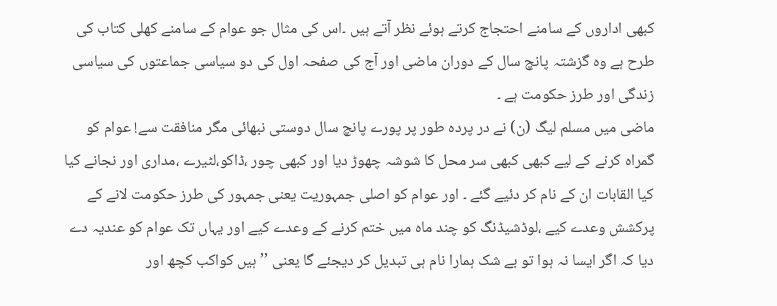کبھی اداروں کے سامنے احتجاج کرتے ہوئے نظر آتے ہیں ۔اس کی مثال جو عوام کے سامنے کھلی کتاب کی طرح ہے وہ گزشتہ پانچ سال کے دوران ماضی اور آج کی صفحہ اول کی دو سیاسی جماعتوں کی سیاسی زندگی اور طرز حکومت ہے ۔
ماضی میں مسلم لیگ (ن) نے در پردہ طور پر پورے پانچ سال دوستی نبھائی مگر منافقت سے! عوام کو گمراہ کرنے کے لیے کبھی کبھی سر محل کا شوشہ چھوڑ دیا اور کبھی چور ،ڈاکو،لٹیرے ،مداری اور نجانے کیا کیا القابات ان کے نام کر دئیے گئے ۔ اور عوام کو اصلی جمہوریت یعنی جمہور کی طرز حکومت لانے کے پرکشش وعدے کیے ،لوڈشیڈنگ کو چند ماہ میں ختم کرنے کے وعدے کیے اور یہاں تک عوام کو عندیہ دے دیا کہ اگر ایسا نہ ہوا تو بے شک ہمارا نام ہی تبدیل کر دیجئے گا یعنی ’’ہیں کواکب کچھ اور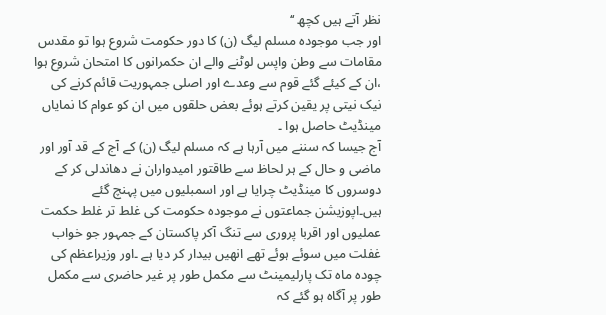نظر آتے ہیں کچھ ‘‘
اور جب موجودہ مسلم لیگ (ن) کا دور حکومت شروع ہوا تو مقدس مقامات سے وطن واپس لوٹنے والے ان حکمرانوں کا امتحان شروع ہوا ،ان کے کیئے گئے قوم سے وعدے اور اصلی جمہوریت قائم کرنے کی نیک نیتی پر یقین کرتے ہوئے بعض حلقوں میں ان کو عوام کا نمایاں مینڈیٹ حاصل ہوا ۔
آج جیسا کہ سننے میں آرہا ہے کہ مسلم لیگ (ن) کے آج کے قد آور اور ماضی و حال کے ہر لحاظ سے طاقتور امیدواران نے دھاندلی کر کے دوسروں کا مینڈیٹ چرایا ہے اور اسمبلیوں میں پہنچ گئے ہیں۔اپوزیشن جماعتوں نے موجودہ حکومت کی غلط تر غلط حکمت عملیوں اور اقربا پروری سے تنگ آکر پاکستان کے جمہور جو خواب غفلت میں سوئے ہوئے تھے انھیں بیدار کر دیا ہے ۔اور وزیراعظم کی چودہ ماہ تک پارلیمینٹ سے مکمل طور پر غیر حاضری سے مکمل طور پر آگاہ ہو گئے کہ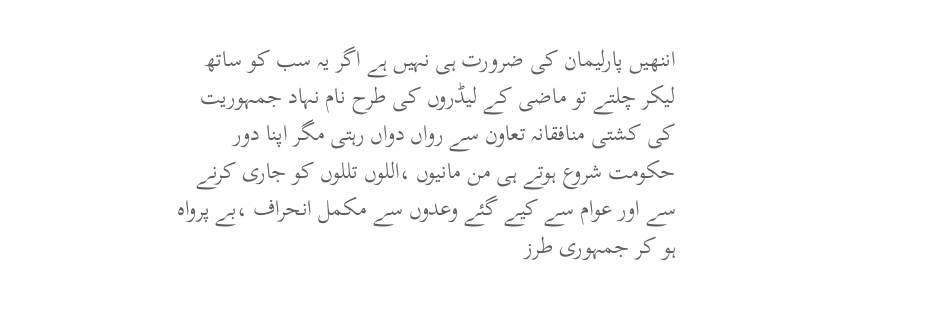اننھیں پارلیمان کی ضرورت ہی نہیں ہے اگر یہ سب کو ساتھ لیکر چلتے تو ماضی کے لیڈروں کی طرح نام نہاد جمہوریت کی کشتی منافقانہ تعاون سے رواں دواں رہتی مگر اپنا دور حکومت شروع ہوتے ہی من مانیوں ،اللوں تللوں کو جاری کرنے سے اور عوام سے کیے گئے وعدوں سے مکمل انحراف ،بے پرواہ ہو کر جمہوری طرز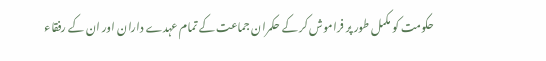حکومت کو مکمل طور پر فراموش کر کے حکمران جماعت کے تمام عہدے داران اور ان کے رفقاء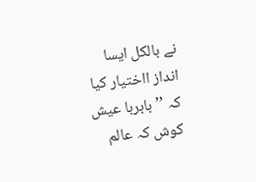نے بالکل ایسا انداز ااختیار کیا کہ ’’بابربا عیش کوش کہ عالم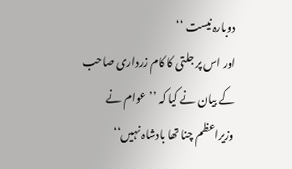دوبارہ نیست ‘‘
اور اس پر جلتی کا کام زرداری صاحب کے بیان نے کیا کہ ’’عوام نے وزیراعظم چنا تھا بادشاہ نہیں‘‘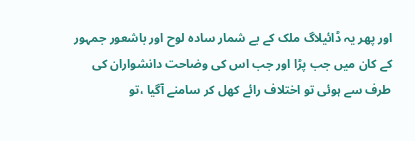اور پھر یہ ڈائیلاگ ملک کے بے شمار سادہ لوح اور باشعور جمہور کے کان میں جب پڑا اور جب اس کی وضاحت دانشواران کی طرف سے ہوئی تو اختلاف رائے کھل کر سامنے آگیا ،تو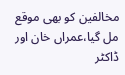مخالفین کو بھی موقع مل گیا،عمراں خان اور ڈاکٹر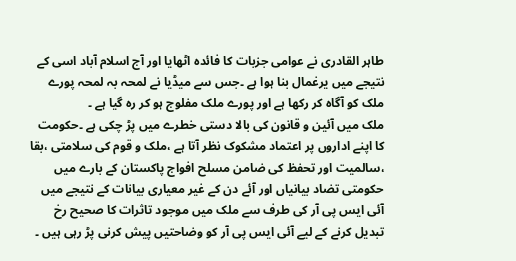طاہر القادری نے عوامی جزبات کا فائدہ اٹھایا اور آج اسلام آباد اسی کے نتیجے میں یرغمال بنا ہوا ہے ۔جس سے میڈیا نے لمحہ بہ لمحہ پورے ملک کو آگاہ کر رکھا ہے اور پورے ملک مفلوج ہو کر رہ گیا ہے ۔
ملک میں آئین و قانون کی بالا دستی خطرے میں پڑ چکی ہے ۔حکومت کا اپنے اداروں پر اعتماد مشکوک نظر آتا ہے ،ملک و قوم کی سلامتی ،بقا ،سالمیت اور تحفظ کی ضامن مسلح افواج پاکستان کے بارے میں حکومتی تضاد بیانیاں اور آئے دن کے غیر معیاری بیانات کے نتیجے میں آئی ایس پی آر کی طرف سے ملک میں موجود تاثرات کا صحیح رخ تبدیل کرنے کے لیے آئی ایس پی آر کو وضاحتیں پیش کرنی پڑ رہی ہیں ۔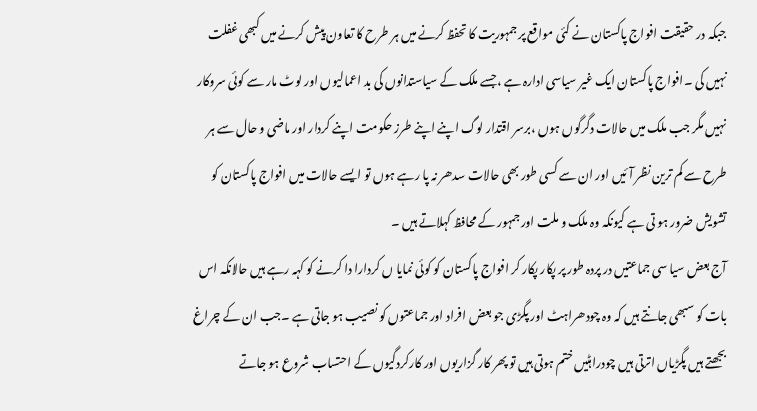جبکہ در حقیقت افواج پاکستان نے کئی مواقع پر جمہوریت کا تحفظ کرنے میں ہر طرح کا تعاون پیش کرنے میں کبھی غفلت نہیں کی ۔افواج پاکستان ایک غیر سیاسی ادارہ ہے ،جسے ملک کے سیاستدانوں کی بد اعمالیوں اور لوٹ مار سے کوئی سروکار نہیں مگر جب ملک میں حالات دگرگوں ہوں ،برسر اقتدار لوگ اپنے اپنے طرز حکومت اپنے کردار اور ماضی و حال سے ہر طرح سے کم ترین نظر آئیں اور ان سے کسی طور بھی حالات سدھر نہ پا رہے ہوں تو ایسے حالات میں افواج پاکستان کو تشویش ضرور ہو تی ہے کیونکہ وہ ملک و ملت اور جمہور کے محافظ کہلاتے ہیں ۔
آج بعض سیا سی جماعتیں در پردہ طور پر پکار پکار کر افواج پاکستان کو کوئی نمایا ں کردارا دا کرنے کو کہہ رہے ہیں حالانکہ اس بات کو سبھی جانتے ہیں کہ وہ چودھراہٹ اور پگڑی جو بعض افراد اور جماعتوں کو نصیب ہو جاتی ہے ۔جب ان کے چراغ بجھتے ہیں پگڑیاں اترتی ہیں چودراہٹیں ختم ہوتی ہیں تو پھر کار گزاریوں اور کارکردگیوں کے احتساب شروع ہو جاتے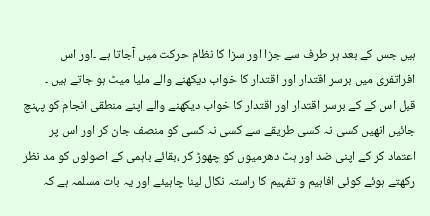ہیں جس کے بعد ہر طرف سے جزا اور سزا کا نظام حرکت میں آجاتا ہے ۔اور اس افراتفری میں برسر اقتدار اور اقتدار کا خواب دیکھنے والے ملیا میٹ ہو جاتے ہیں ۔
قبل اس کے کے برسر اقتدار اور اقتدار کا خواب دیکھنے والے اپنے منطقی انجام کو پہنچ جائیں انھیں کسی نہ کسی طریقے سے کسی نہ کسی کو منصف جان کر اور اس پر اعتماد کر کے اپنی ضد اور ہٹ دھرمیوں کو چھوڑ کر ،بقائے باہمی کے اصولوں کو مد نظر رکھتے ہوئے کوئی افاہیم و تفہیم کا راستہ نکال لینا چاہیئے اور یہ بات مسلمہ ہے کہ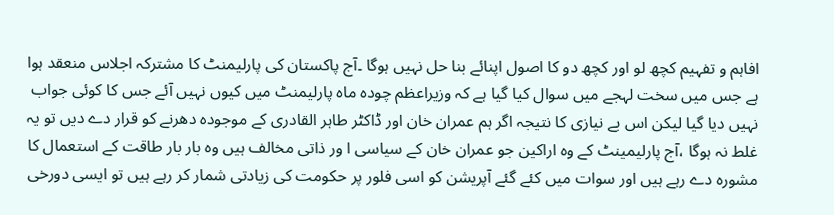افاہم و تفہیم کچھ لو اور کچھ دو کا اصول اپنائے بنا حل نہیں ہوگا ۔آج پاکستان کی پارلیمنٹ کا مشترکہ اجلاس منعقد ہوا ہے جس میں سخت لہجے میں سوال کیا گیا ہے کہ وزیراعظم چودہ ماہ پارلیمنٹ میں کیوں نہیں آئے جس کا کوئی جواب نہیں دیا گیا لیکن اس بے نیازی کا نتیجہ اگر ہم عمران خان اور ڈاکٹر طاہر القادری کے موجودہ دھرنے کو قرار دے دیں تو یہ غلط نہ ہوگا ،آج پارلیمینٹ کے وہ اراکین جو عمران خان کے سیاسی ا ور ذاتی مخالف ہیں وہ بار بار طاقت کے استعمال کا مشورہ دے رہے ہیں اور سوات میں کئے گئے آپریشن کو اسی فلور پر حکومت کی زیادتی شمار کر رہے ہیں تو ایسی دورخی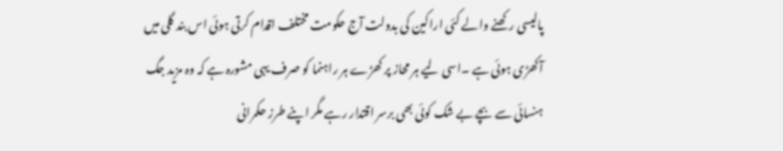پالیسی رکھنے والے کئی اراکین کی بدولت آج حکومت مختلف اقدام کرتی ہوئی اس بند گلی میں آکھڑی ہوئی ہے ۔اسی لیے ہر محاز پر کھڑے ہر راہنما کو صرف یہی مشورہ ہے کہ وہ مزید جگ ہنسائی سے بچے بے شک کوئی بھی برسر اقتدار رہے مگر اپنے طرز حکمرانی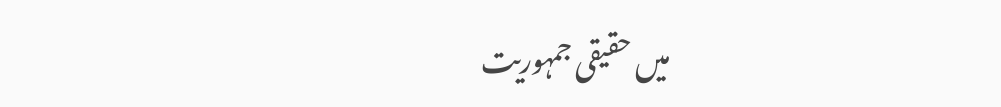میں حقیقی جمہوریت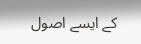کے ایسے اصول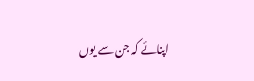اپنائے کہ جن سے یوں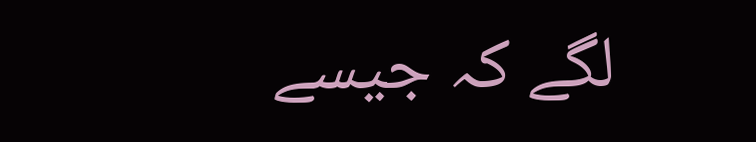لگے کہ جیسے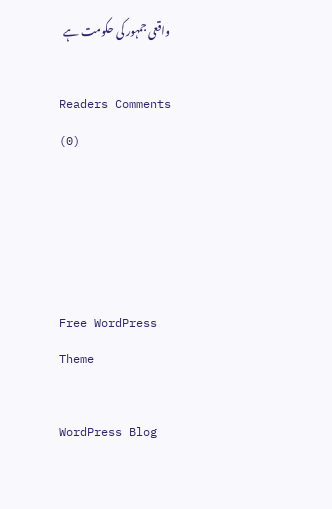واقعی جمہور کی حکومت ہے

Readers Comments (0)




Free WordPress Theme

WordPress Blog